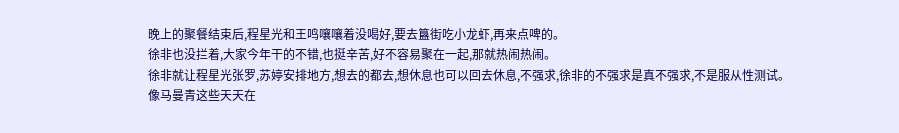晚上的聚餐结束后,程星光和王鸣嚷嚷着没喝好,要去簋街吃小龙虾,再来点啤的。
徐非也没拦着,大家今年干的不错,也挺辛苦,好不容易聚在一起,那就热闹热闹。
徐非就让程星光张罗,苏婷安排地方,想去的都去,想休息也可以回去休息,不强求,徐非的不强求是真不强求,不是服从性测试。
像马曼青这些天天在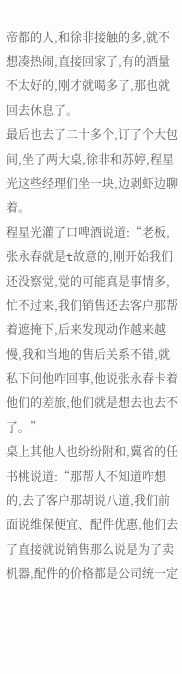帝都的人,和徐非接触的多,就不想凑热闹,直接回家了,有的酒量不太好的,刚才就喝多了,那也就回去休息了。
最后也去了二十多个,订了个大包间,坐了两大桌,徐非和苏婷,程星光这些经理们坐一块,边剥虾边聊着。
程星光灌了口啤酒说道:“老板,张永春就是t故意的,刚开始我们还没察觉,觉的可能真是事情多,忙不过来,我们销售还去客户那帮着遮掩下,后来发现动作越来越慢,我和当地的售后关系不错,就私下问他咋回事,他说张永春卡着他们的差旅,他们就是想去也去不了。”
桌上其他人也纷纷附和,冀省的任书桃说道:“那帮人不知道咋想的,去了客户那胡说八道,我们前面说维保便宜、配件优惠,他们去了直接就说销售那么说是为了卖机器,配件的价格都是公司统一定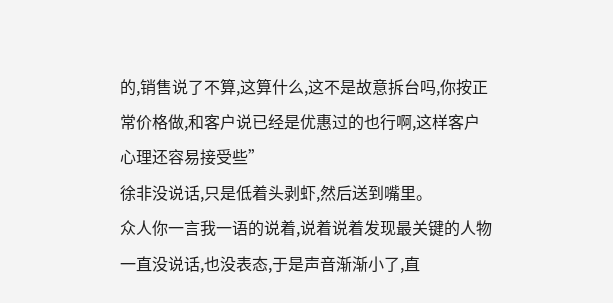的,销售说了不算,这算什么,这不是故意拆台吗,你按正常价格做,和客户说已经是优惠过的也行啊,这样客户心理还容易接受些”
徐非没说话,只是低着头剥虾,然后送到嘴里。
众人你一言我一语的说着,说着说着发现最关键的人物一直没说话,也没表态,于是声音渐渐小了,直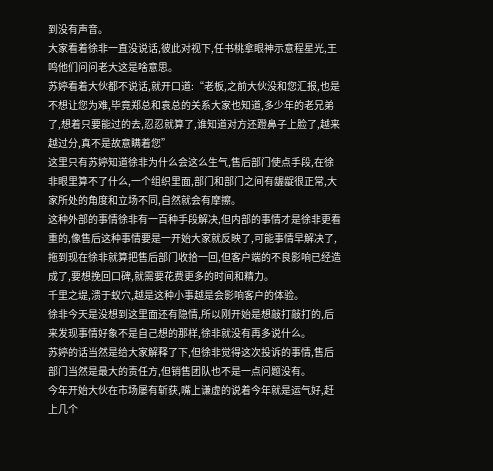到没有声音。
大家看着徐非一直没说话,彼此对视下,任书桃拿眼神示意程星光,王鸣他们问问老大这是啥意思。
苏婷看着大伙都不说话,就开口道:“老板,之前大伙没和您汇报,也是不想让您为难,毕竟郑总和袁总的关系大家也知道,多少年的老兄弟了,想着只要能过的去,忍忍就算了,谁知道对方还蹬鼻子上脸了,越来越过分,真不是故意瞒着您”
这里只有苏婷知道徐非为什么会这么生气,售后部门使点手段,在徐非眼里算不了什么,一个组织里面,部门和部门之间有龌龊很正常,大家所处的角度和立场不同,自然就会有摩擦。
这种外部的事情徐非有一百种手段解决,但内部的事情才是徐非更看重的,像售后这种事情要是一开始大家就反映了,可能事情早解决了,拖到现在徐非就算把售后部门收拾一回,但客户端的不良影响已经造成了,要想挽回口碑,就需要花费更多的时间和精力。
千里之堤,溃于蚁穴,越是这种小事越是会影响客户的体验。
徐非今天是没想到这里面还有隐情,所以刚开始是想敲打敲打的,后来发现事情好象不是自己想的那样,徐非就没有再多说什么。
苏婷的话当然是给大家解释了下,但徐非觉得这次投诉的事情,售后部门当然是最大的责任方,但销售团队也不是一点问题没有。
今年开始大伙在市场屡有斩获,嘴上谦虚的说着今年就是运气好,赶上几个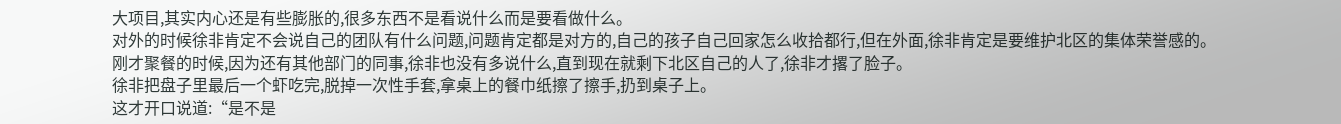大项目,其实内心还是有些膨胀的,很多东西不是看说什么而是要看做什么。
对外的时候徐非肯定不会说自己的团队有什么问题,问题肯定都是对方的,自己的孩子自己回家怎么收拾都行,但在外面,徐非肯定是要维护北区的集体荣誉感的。
刚才聚餐的时候,因为还有其他部门的同事,徐非也没有多说什么,直到现在就剩下北区自己的人了,徐非才撂了脸子。
徐非把盘子里最后一个虾吃完,脱掉一次性手套,拿桌上的餐巾纸擦了擦手,扔到桌子上。
这才开口说道:“是不是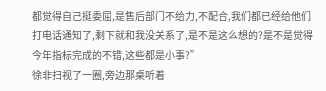都觉得自己挺委屈,是售后部门不给力,不配合,我们都已经给他们打电话通知了,剩下就和我没关系了,是不是这么想的?是不是觉得今年指标完成的不错,这些都是小事?”
徐非扫视了一圈,旁边那桌听着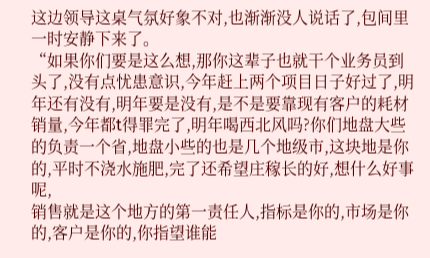这边领导这桌气氛好象不对,也渐渐没人说话了,包间里一时安静下来了。
“如果你们要是这么想,那你这辈子也就干个业务员到头了,没有点忧患意识,今年赶上两个项目日子好过了,明年还有没有,明年要是没有,是不是要靠现有客户的耗材销量,今年都t得罪完了,明年喝西北风吗?你们地盘大些的负责一个省,地盘小些的也是几个地级市,这块地是你的,平时不浇水施肥,完了还希望庄稼长的好,想什么好事呢,
销售就是这个地方的第一责任人,指标是你的,市场是你的,客户是你的,你指望谁能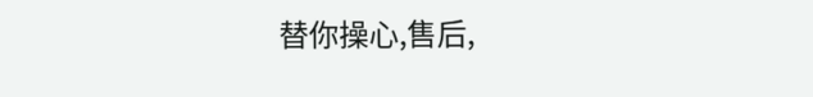替你操心,售后,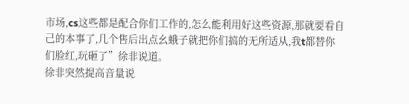市场,cs这些都是配合你们工作的,怎么能利用好这些资源,那就要看自己的本事了,几个售后出点幺蛾子就把你们搞的无所适从,我t都替你们脸红,玩砸了”徐非说道。
徐非突然提高音量说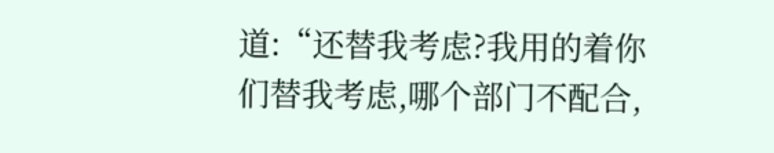道:“还替我考虑?我用的着你们替我考虑,哪个部门不配合,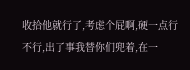收拾他就行了,考虑个屁啊,硬一点行不行,出了事我替你们兜着,在一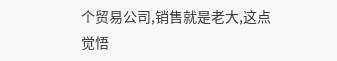个贸易公司,销售就是老大,这点觉悟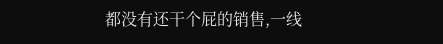都没有还干个屁的销售,一线